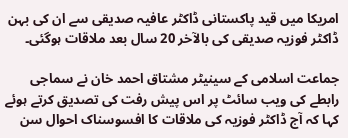امریکا میں قید پاکستانی ڈاکٹر عافیہ صدیقی سے ان کی بہن ڈاکٹر فوزیہ صدیقی کی بالآخر 20 سال بعد ملاقات ہوگئی۔

جماعت اسلامی کے سینیٹر مشتاق احمد خان نے سماجی رابطے کی ویب سائٹ پر اس پیش رفت کی تصدیق کرتے ہوئے کہا کہ آج ڈاکٹر فوزیہ کی ملاقات کا افسوسناک احوال سن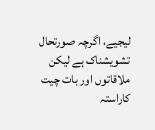لیجیے، اگرچہ صورتحال تشویشناک ہے لیکن ملاقاتوں اور بات چیت کاراستہ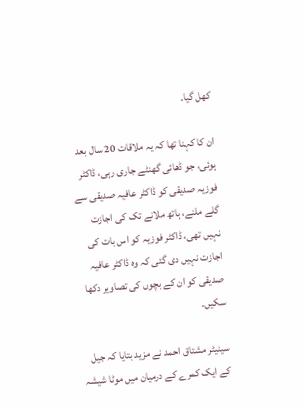کھل گیا۔

ان کا کہنا تھا کہ یہ ملاقات 20 سال بعد ہوئی، جو ڈھائی گھنٹے جاری رہی، ڈاکٹر فوزیہ صدیقی کو ڈاکٹر عافیہ صدیقی سے گلے ملنے، ہاتھ ملانے تک کی اجازت نہیں تھی، ڈاکٹر فوزیہ کو اس بات کی اجازت نہیں دی گئی کہ وہ ڈاکٹر عافیہ صدیقی کو ان کے بچوں کی تصاویر دکھا سکیں۔

سینیٹر مشتاق احمد نے مزید بتایا کہ جیل کے ایک کمرے کے درمیان میں موٹا شیشہ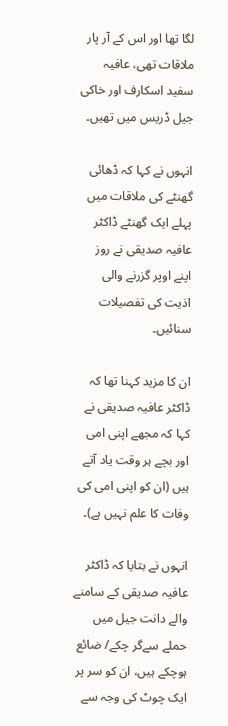لگا تھا اور اس کے آر پار ملاقات تھی، عافیہ سفید اسکارف اور خاکی جیل ڈریس میں تھیں۔

انہوں نے کہا کہ ڈھائی گھنٹے کی ملاقات میں پہلے ایک گھنٹے ڈاکٹر عافیہ صدیقی نے روز اپنے اوپر گزرنے والی اذیت کی تفصیلات سنائیں۔

ان کا مزید کہنا تھا کہ ڈاکٹر عافیہ صدیقی نے کہا کہ مجھے اپنی امی اور بچے ہر وقت یاد آتے ہیں (ان کو اپنی امی کی وفات کا علم نہیں ہے)۔

انہوں نے بتایا کہ ڈاکٹر عافیہ صدیقی کے سامنے والے دانت جیل میں حملے سےگر چکے/ ضائع ہوچکے ہیں، ان کو سر پر ایک چوٹ کی وجہ سے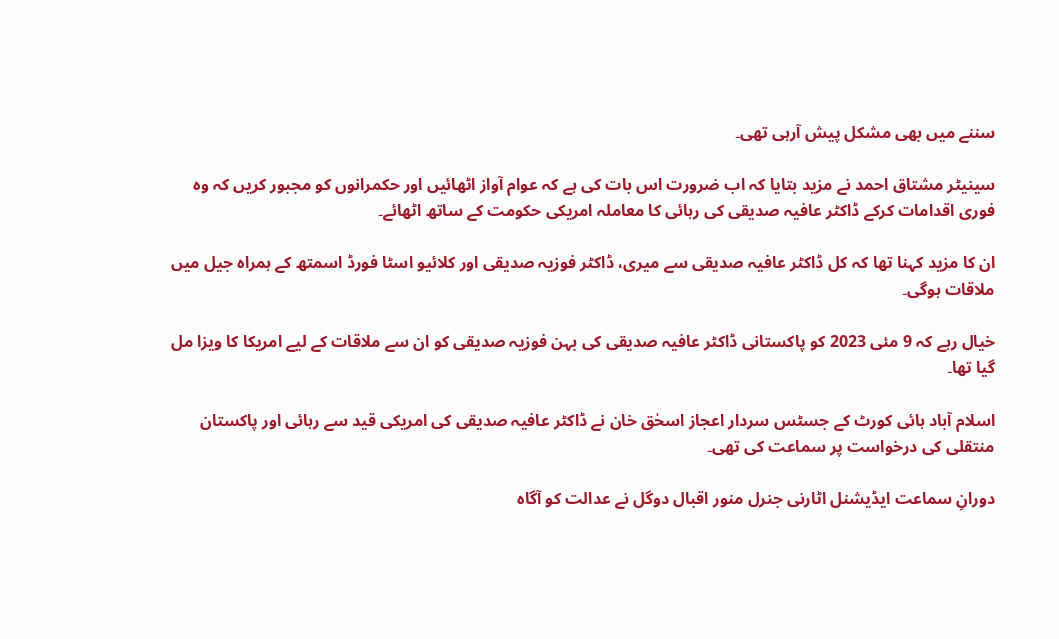سننے میں بھی مشکل پیش آرہی تھی۔

سینیٹر مشتاق احمد نے مزید بتایا کہ اب ضرورت اس بات کی ہے کہ عوام آواز اٹھائیں اور حکمرانوں کو مجبور کریں کہ وہ فوری اقدامات کرکے ڈاکٹر عافیہ صدیقی کی رہائی کا معاملہ امریکی حکومت کے ساتھ اٹھائے۔

ان کا مزید کہنا تھا کہ کل ڈاکٹر عافیہ صدیقی سے میری، ڈاکٹر فوزیہ صدیقی اور کلائیو اسٹا فورڈ اسمتھ کے ہمراہ جیل میں ملاقات ہوگی۔

خیال رہے کہ 9 مئی 2023 کو پاکستانی ڈاکٹر عافیہ صدیقی کی بہن فوزیہ صدیقی کو ان سے ملاقات کے لیے امریکا کا ویزا مل گیا تھا۔

اسلام آباد ہائی کورٹ کے جسٹس سردار اعجاز اسحٰق خان نے ڈاکٹر عافیہ صدیقی کی امریکی قید سے رہائی اور پاکستان منتقلی کی درخواست پر سماعت کی تھی۔

دورانِ سماعت ایڈیشنل اٹارنی جنرل منور اقبال دوگل نے عدالت کو آگاہ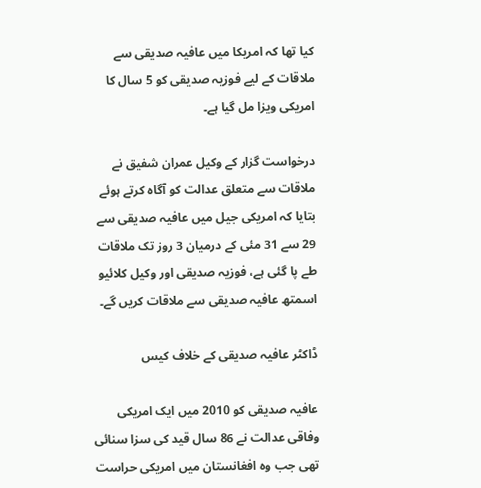کیا تھا کہ امریکا میں عافیہ صدیقی سے ملاقات کے لیے فوزیہ صدیقی کو 5 سال کا امریکی ویزا مل گیا ہے۔

درخواست گزار کے وکیل عمران شفیق نے ملاقات سے متعلق عدالت کو آگاہ کرتے ہوئے بتایا کہ امریکی جیل میں عافیہ صدیقی سے 29 سے 31 مئی کے درمیان 3 روز تک ملاقات طے پا گئی ہے، فوزیہ صدیقی اور وکیل کلائیو اسمتھ عافیہ صدیقی سے ملاقات کریں گے۔

ڈاکٹر عافیہ صدیقی کے خلاف کیس

عافیہ صدیقی کو 2010 میں ایک امریکی وفاقی عدالت نے 86 سال قید کی سزا سنائی تھی جب وہ افغانستان میں امریکی حراست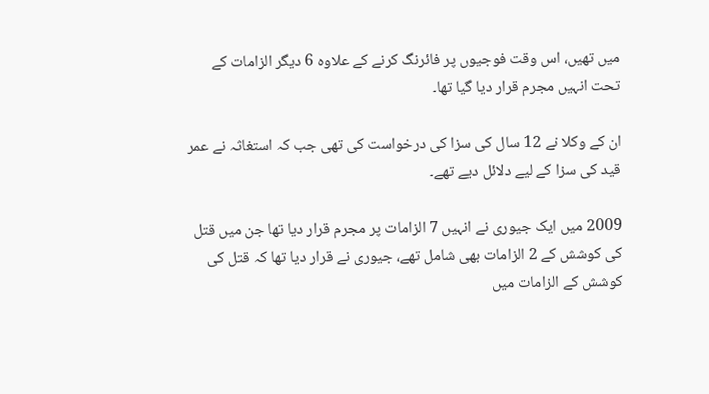میں تھیں، اس وقت فوجیوں پر فائرنگ کرنے کے علاوہ 6 دیگر الزامات کے تحت انہیں مجرم قرار دیا گیا تھا۔

ان کے وکلا نے 12 سال کی سزا کی درخواست کی تھی جب کہ استغاثہ نے عمر قید کی سزا کے لیے دلائل دیے تھے۔

2009 میں ایک جیوری نے انہیں 7 الزامات پر مجرم قرار دیا تھا جن میں قتل کی کوشش کے 2 الزامات بھی شامل تھے، جیوری نے قرار دیا تھا کہ قتل کی کوشش کے الزامات میں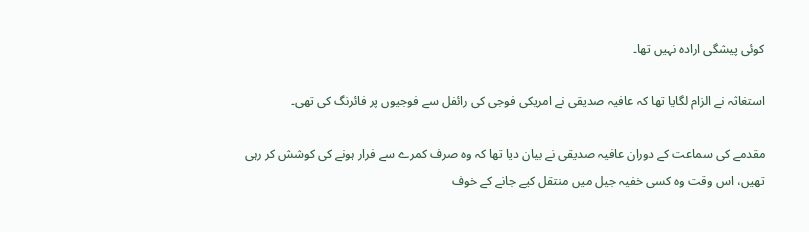کوئی پیشگی ارادہ نہیں تھا۔

استغاثہ نے الزام لگایا تھا کہ عافیہ صدیقی نے امریکی فوجی کی رائفل سے فوجیوں پر فائرنگ کی تھی۔

مقدمے کی سماعت کے دوران عافیہ صدیقی نے بیان دیا تھا کہ وہ صرف کمرے سے فرار ہونے کی کوشش کر رہی تھیں، اس وقت وہ کسی خفیہ جیل میں منتقل کیے جانے کے خوف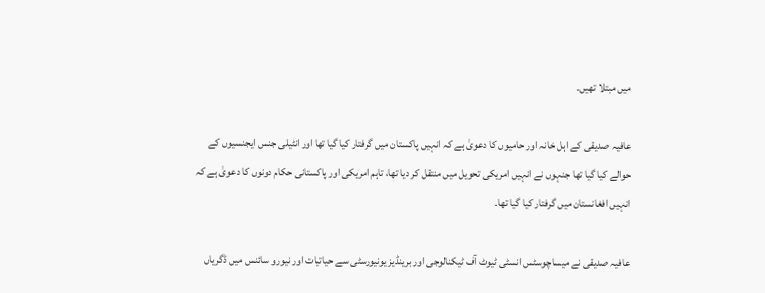میں مبتلا تھیں۔

عافیہ صدیقی کے اہل خانہ اور حامیوں کا دعویٰ ہے کہ انہیں پاکستان میں گرفتار کیا گیا تھا اور انٹیلی جنس ایجنسیوں کے حوالے کیا گیا تھا جنہوں نے انہیں امریکی تحویل میں منتقل کر دیا تھا، تاہم امریکی اور پاکستانی حکام دونوں کا دعویٰ ہے کہ انہیں افغانستان میں گرفتار کیا گیا تھا۔

عافیہ صدیقی نے میساچوسٹس انسٹی ٹیوٹ آف ٹیکنالوجی اور برینڈیز یونیورسٹی سے حیاتیات اور نیورو سائنس میں ڈگریاں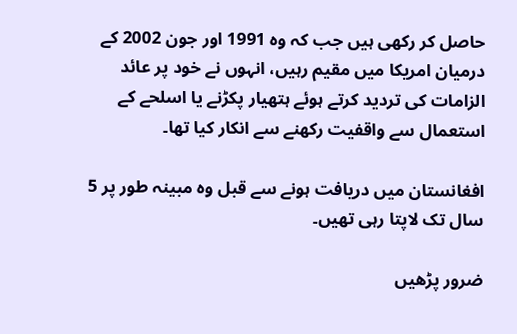حاصل کر رکھی ہیں جب کہ وہ 1991 اور جون 2002 کے درمیان امریکا میں مقیم رہیں، انہوں نے خود پر عائد الزامات کی تردید کرتے ہوئے ہتھیار پکڑنے یا اسلحے کے استعمال سے واقفیت رکھنے سے انکار کیا تھا۔

افغانستان میں دریافت ہونے سے قبل وہ مبینہ طور پر 5 سال تک لاپتا رہی تھیں۔

ضرور پڑھیں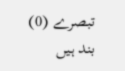تبصرے (0) بند ہیں